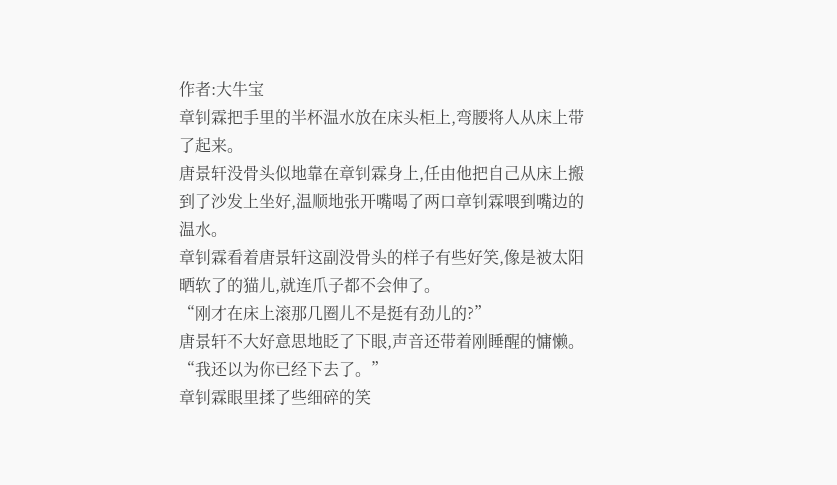作者:大牛宝
章钊霖把手里的半杯温水放在床头柜上,弯腰将人从床上带了起来。
唐景轩没骨头似地靠在章钊霖身上,任由他把自己从床上搬到了沙发上坐好,温顺地张开嘴喝了两口章钊霖喂到嘴边的温水。
章钊霖看着唐景轩这副没骨头的样子有些好笑,像是被太阳晒软了的猫儿,就连爪子都不会伸了。
“刚才在床上滚那几圈儿不是挺有劲儿的?”
唐景轩不大好意思地眨了下眼,声音还带着刚睡醒的慵懒。
“我还以为你已经下去了。”
章钊霖眼里揉了些细碎的笑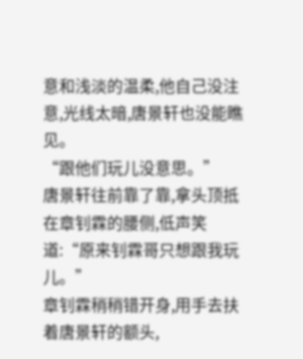意和浅淡的温柔,他自己没注意,光线太暗,唐景轩也没能瞧见。
“跟他们玩儿没意思。”
唐景轩往前靠了靠,拿头顶抵在章钊霖的腰侧,低声笑道:“原来钊霖哥只想跟我玩儿。”
章钊霖稍稍错开身,用手去扶着唐景轩的额头,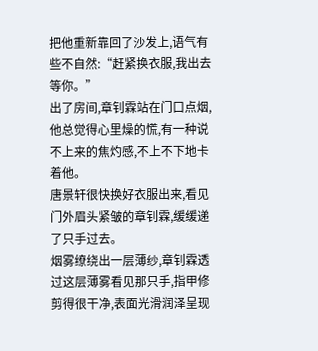把他重新靠回了沙发上,语气有些不自然:“赶紧换衣服,我出去等你。”
出了房间,章钊霖站在门口点烟,他总觉得心里燥的慌,有一种说不上来的焦灼感,不上不下地卡着他。
唐景轩很快换好衣服出来,看见门外眉头紧皱的章钊霖,缓缓递了只手过去。
烟雾缭绕出一层薄纱,章钊霖透过这层薄雾看见那只手,指甲修剪得很干净,表面光滑润泽呈现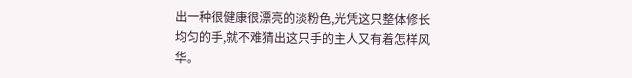出一种很健康很漂亮的淡粉色,光凭这只整体修长均匀的手,就不难猜出这只手的主人又有着怎样风华。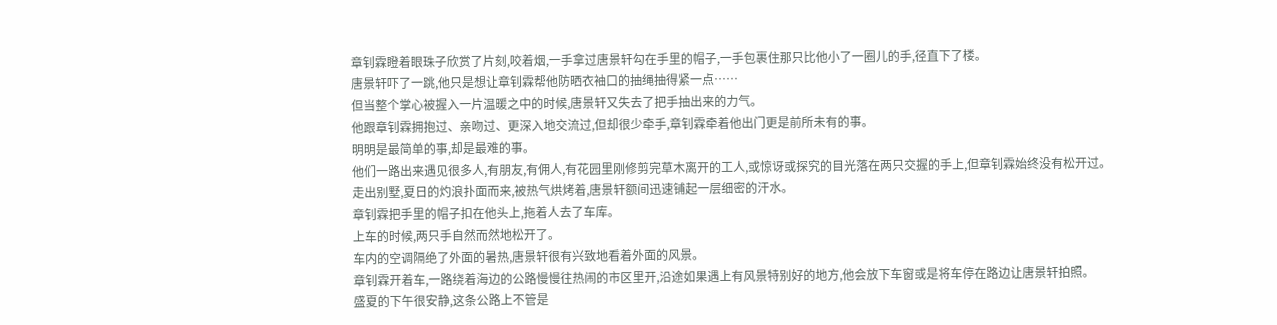章钊霖瞪着眼珠子欣赏了片刻,咬着烟,一手拿过唐景轩勾在手里的帽子,一手包裹住那只比他小了一圈儿的手,径直下了楼。
唐景轩吓了一跳,他只是想让章钊霖帮他防晒衣袖口的抽绳抽得紧一点……
但当整个掌心被握入一片温暖之中的时候,唐景轩又失去了把手抽出来的力气。
他跟章钊霖拥抱过、亲吻过、更深入地交流过,但却很少牵手,章钊霖牵着他出门更是前所未有的事。
明明是最简单的事,却是最难的事。
他们一路出来遇见很多人,有朋友,有佣人,有花园里刚修剪完草木离开的工人,或惊讶或探究的目光落在两只交握的手上,但章钊霖始终没有松开过。
走出别墅,夏日的灼浪扑面而来,被热气烘烤着,唐景轩额间迅速铺起一层细密的汗水。
章钊霖把手里的帽子扣在他头上,拖着人去了车库。
上车的时候,两只手自然而然地松开了。
车内的空调隔绝了外面的暑热,唐景轩很有兴致地看着外面的风景。
章钊霖开着车,一路绕着海边的公路慢慢往热闹的市区里开,沿途如果遇上有风景特别好的地方,他会放下车窗或是将车停在路边让唐景轩拍照。
盛夏的下午很安静,这条公路上不管是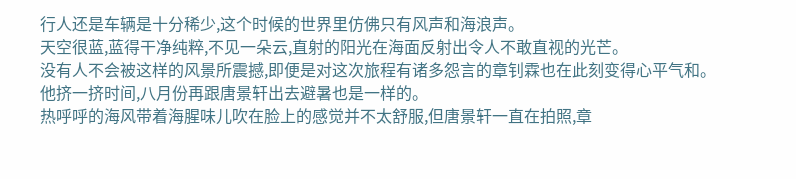行人还是车辆是十分稀少,这个时候的世界里仿佛只有风声和海浪声。
天空很蓝,蓝得干净纯粹,不见一朵云,直射的阳光在海面反射出令人不敢直视的光芒。
没有人不会被这样的风景所震撼,即便是对这次旅程有诸多怨言的章钊霖也在此刻变得心平气和。
他挤一挤时间,八月份再跟唐景轩出去避暑也是一样的。
热呼呼的海风带着海腥味儿吹在脸上的感觉并不太舒服,但唐景轩一直在拍照,章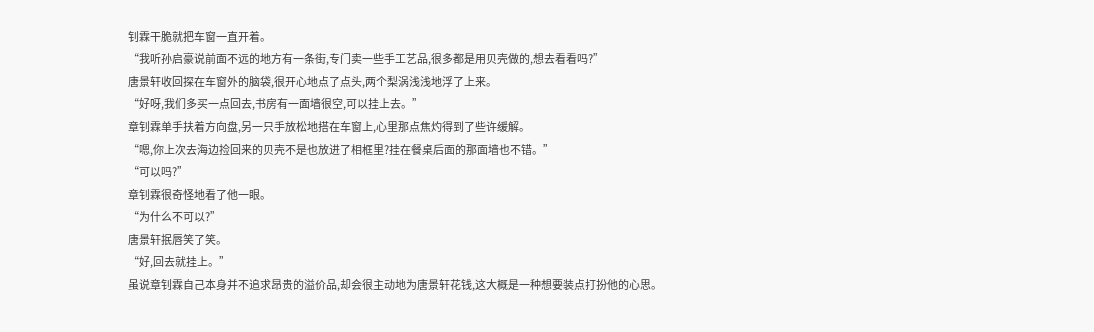钊霖干脆就把车窗一直开着。
“我听孙启豪说前面不远的地方有一条街,专门卖一些手工艺品,很多都是用贝壳做的,想去看看吗?”
唐景轩收回探在车窗外的脑袋,很开心地点了点头,两个梨涡浅浅地浮了上来。
“好呀,我们多买一点回去,书房有一面墙很空,可以挂上去。”
章钊霖单手扶着方向盘,另一只手放松地搭在车窗上,心里那点焦灼得到了些许缓解。
“嗯,你上次去海边捡回来的贝壳不是也放进了相框里?挂在餐桌后面的那面墙也不错。”
“可以吗?”
章钊霖很奇怪地看了他一眼。
“为什么不可以?”
唐景轩抿唇笑了笑。
“好,回去就挂上。”
虽说章钊霖自己本身并不追求昂贵的溢价品,却会很主动地为唐景轩花钱,这大概是一种想要装点打扮他的心思。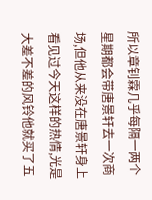所以章钊霖几乎每隔一两个星期都会带唐景轩去一次商场,但他从来没在唐景轩身上看见过今天这样的热情,光是大差不差的风铃他就买了五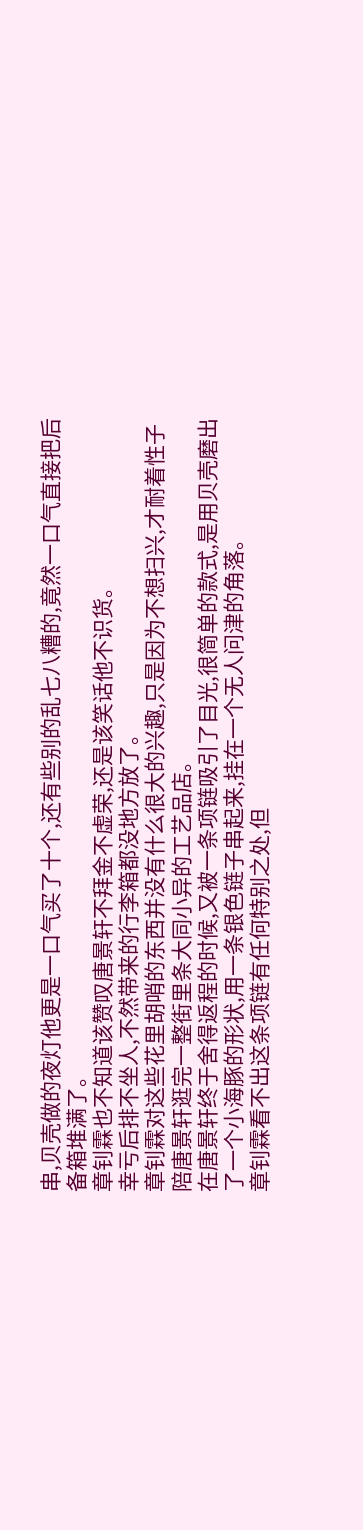串,贝壳做的夜灯他更是一口气买了十个,还有些别的乱七八糟的,竟然一口气直接把后备箱堆满了。
章钊霖也不知道该赞叹唐景轩不拜金不虚荣,还是该笑话他不识货。
幸亏后排不坐人,不然带来的行李箱都没地方放了。
章钊霖对这些花里胡哨的东西并没有什么很大的兴趣,只是因为不想扫兴,才耐着性子陪唐景轩逛完一整街里条大同小异的工艺品店。
在唐景轩终于舍得返程的时候,又被一条项链吸引了目光,很简单的款式,是用贝壳磨出了一个小海豚的形状,用一条银色链子串起来,挂在一个无人问津的角落。
章钊霖看不出这条项链有任何特别之处,但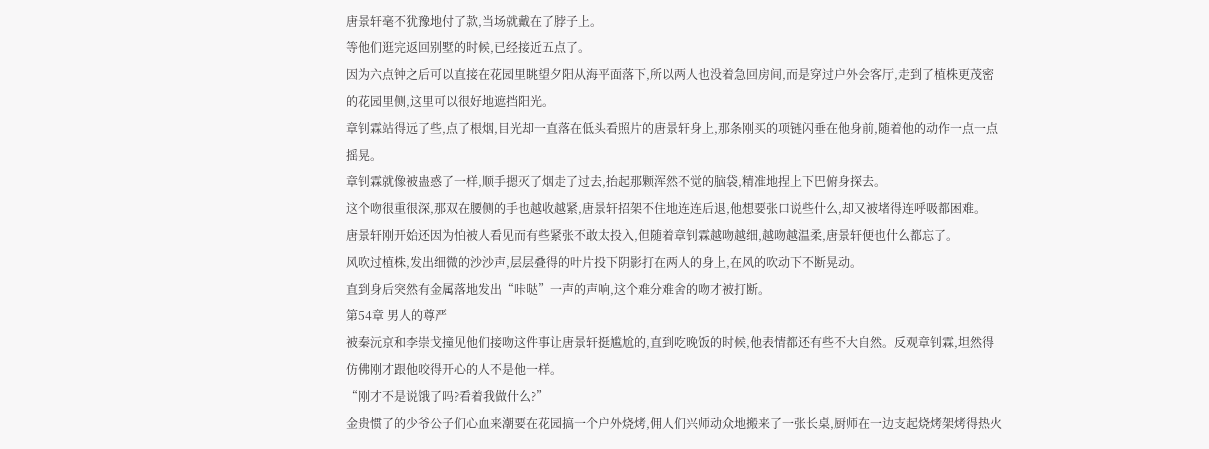唐景轩毫不犹豫地付了款,当场就戴在了脖子上。
等他们逛完返回别墅的时候,已经接近五点了。
因为六点钟之后可以直接在花园里眺望夕阳从海平面落下,所以两人也没着急回房间,而是穿过户外会客厅,走到了植株更茂密的花园里侧,这里可以很好地遮挡阳光。
章钊霖站得远了些,点了根烟,目光却一直落在低头看照片的唐景轩身上,那条刚买的项链闪垂在他身前,随着他的动作一点一点摇晃。
章钊霖就像被蛊惑了一样,顺手摁灭了烟走了过去,抬起那颗浑然不觉的脑袋,精准地捏上下巴俯身探去。
这个吻很重很深,那双在腰侧的手也越收越紧,唐景轩招架不住地连连后退,他想要张口说些什么,却又被堵得连呼吸都困难。
唐景轩刚开始还因为怕被人看见而有些紧张不敢太投入,但随着章钊霖越吻越细,越吻越温柔,唐景轩便也什么都忘了。
风吹过植株,发出细微的沙沙声,层层叠得的叶片投下阴影打在两人的身上,在风的吹动下不断晃动。
直到身后突然有金属落地发出“咔哒”一声的声响,这个难分难舍的吻才被打断。
第54章 男人的尊严
被秦沅京和李崇戈撞见他们接吻这件事让唐景轩挺尴尬的,直到吃晚饭的时候,他表情都还有些不大自然。反观章钊霖,坦然得仿佛刚才跟他咬得开心的人不是他一样。
“刚才不是说饿了吗?看着我做什么?”
金贵惯了的少爷公子们心血来潮要在花园搞一个户外烧烤,佣人们兴师动众地搬来了一张长桌,厨师在一边支起烧烤架烤得热火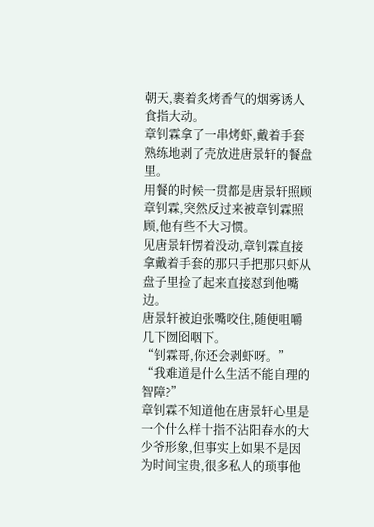朝天,裹着炙烤香气的烟雾诱人食指大动。
章钊霖拿了一串烤虾,戴着手套熟练地剥了壳放进唐景轩的餐盘里。
用餐的时候一贯都是唐景轩照顾章钊霖,突然反过来被章钊霖照顾,他有些不大习惯。
见唐景轩愣着没动,章钊霖直接拿戴着手套的那只手把那只虾从盘子里捡了起来直接怼到他嘴边。
唐景轩被迫张嘴咬住,随便咀嚼几下囫囵咽下。
“钊霖哥,你还会剥虾呀。”
“我难道是什么生活不能自理的智障?”
章钊霖不知道他在唐景轩心里是一个什么样十指不沾阳春水的大少爷形象,但事实上如果不是因为时间宝贵,很多私人的琐事他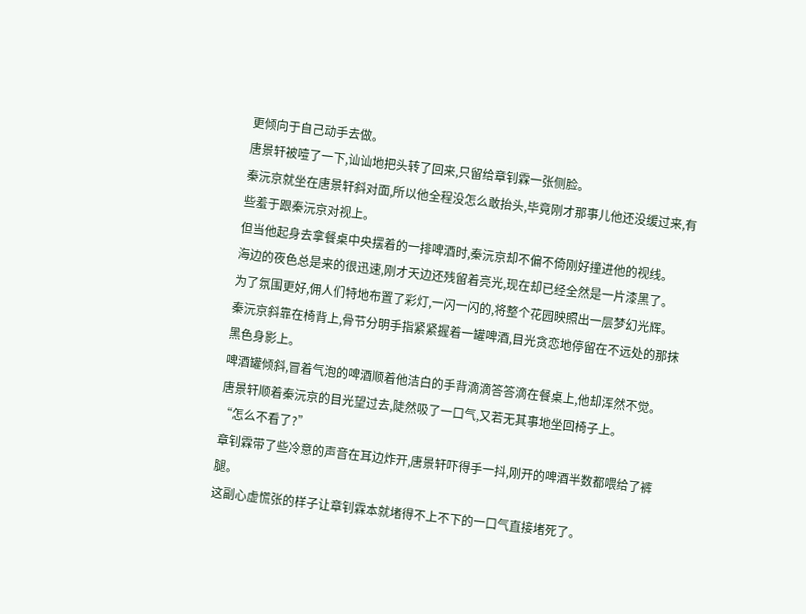更倾向于自己动手去做。
唐景轩被噎了一下,讪讪地把头转了回来,只留给章钊霖一张侧脸。
秦沅京就坐在唐景轩斜对面,所以他全程没怎么敢抬头,毕竟刚才那事儿他还没缓过来,有些羞于跟秦沅京对视上。
但当他起身去拿餐桌中央摆着的一排啤酒时,秦沅京却不偏不倚刚好撞进他的视线。
海边的夜色总是来的很迅速,刚才天边还残留着亮光,现在却已经全然是一片漆黑了。
为了氛围更好,佣人们特地布置了彩灯,一闪一闪的,将整个花园映照出一层梦幻光辉。
秦沅京斜靠在椅背上,骨节分明手指紧紧握着一罐啤酒,目光贪恋地停留在不远处的那抹黑色身影上。
啤酒罐倾斜,冒着气泡的啤酒顺着他洁白的手背滴滴答答滴在餐桌上,他却浑然不觉。
唐景轩顺着秦沅京的目光望过去,陡然吸了一口气,又若无其事地坐回椅子上。
“怎么不看了?”
章钊霖带了些冷意的声音在耳边炸开,唐景轩吓得手一抖,刚开的啤酒半数都喂给了裤腿。
这副心虚慌张的样子让章钊霖本就堵得不上不下的一口气直接堵死了。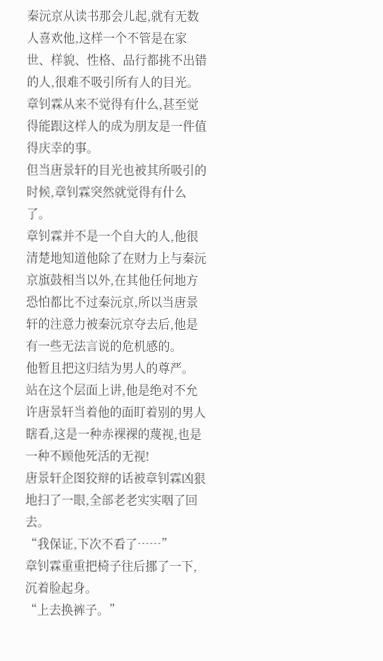秦沅京从读书那会儿起,就有无数人喜欢他,这样一个不管是在家世、样貌、性格、品行都挑不出错的人,很难不吸引所有人的目光。
章钊霖从来不觉得有什么,甚至觉得能跟这样人的成为朋友是一件值得庆幸的事。
但当唐景轩的目光也被其所吸引的时候,章钊霖突然就觉得有什么了。
章钊霖并不是一个自大的人,他很清楚地知道他除了在财力上与秦沅京旗鼓相当以外,在其他任何地方恐怕都比不过秦沅京,所以当唐景轩的注意力被秦沅京夺去后,他是有一些无法言说的危机感的。
他暂且把这归结为男人的尊严。
站在这个层面上讲,他是绝对不允许唐景轩当着他的面盯着别的男人瞎看,这是一种赤裸裸的蔑视,也是一种不顾他死活的无视!
唐景轩企图狡辩的话被章钊霖凶狠地扫了一眼,全部老老实实咽了回去。
“我保证,下次不看了……”
章钊霖重重把椅子往后挪了一下,沉着脸起身。
“上去换裤子。”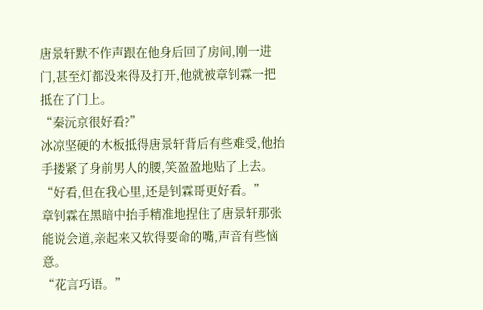唐景轩默不作声跟在他身后回了房间,刚一进门,甚至灯都没来得及打开,他就被章钊霖一把抵在了门上。
“秦沅京很好看?”
冰凉坚硬的木板抵得唐景轩背后有些难受,他抬手搂紧了身前男人的腰,笑盈盈地贴了上去。
“好看,但在我心里,还是钊霖哥更好看。”
章钊霖在黑暗中抬手精准地捏住了唐景轩那张能说会道,亲起来又软得要命的嘴,声音有些恼意。
“花言巧语。”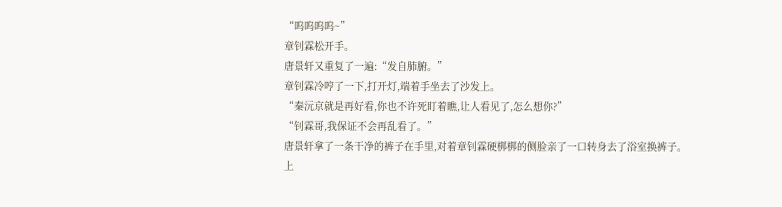“呜呜呜呜~”
章钊霖松开手。
唐景轩又重复了一遍:“发自肺腑。”
章钊霖冷哼了一下,打开灯,端着手坐去了沙发上。
“秦沅京就是再好看,你也不许死盯着瞧,让人看见了,怎么想你?”
“钊霖哥,我保证不会再乱看了。”
唐景轩拿了一条干净的裤子在手里,对着章钊霖硬梆梆的侧脸亲了一口转身去了浴室换裤子。
上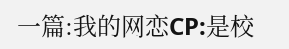一篇:我的网恋CP:是校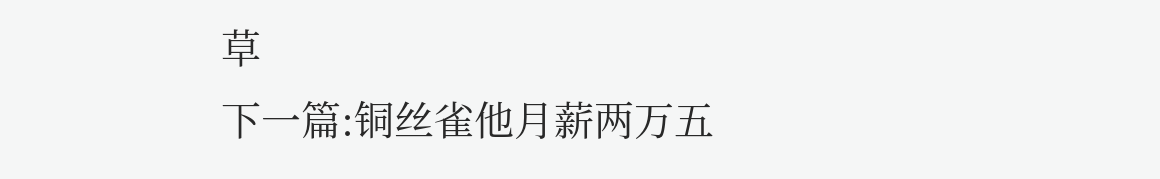草
下一篇:铜丝雀他月薪两万五